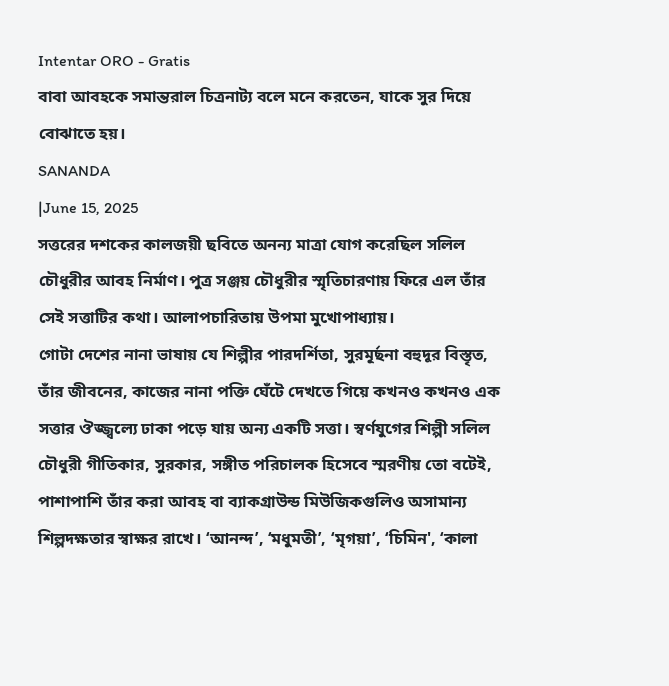Intentar ORO - Gratis
বাবা আবহকে সমান্তরাল চিত্রনাট্য বলে মনে করতেন, যাকে সুর দিয়ে বোঝাতে হয়।
SANANDA
|June 15, 2025
সত্তরের দশকের কালজয়ী ছবিতে অনন্য মাত্রা যোগ করেছিল সলিল চৌধুরীর আবহ নির্মাণ। পুত্র সঞ্জয় চৌধুরীর স্মৃতিচারণায় ফিরে এল তাঁর সেই সত্তাটির কথা। আলাপচারিতায় উপমা মুখোপাধ্যায়।
গোটা দেশের নানা ভাষায় যে শিল্পীর পারদর্শিতা, সুরমূর্ছনা বহুদূর বিস্তৃত, তাঁর জীবনের, কাজের নানা পক্তি ঘেঁটে দেখতে গিয়ে কখনও কখনও এক সত্তার ঔজ্জ্বল্যে ঢাকা পড়ে যায় অন্য একটি সত্তা। স্বর্ণযুগের শিল্পী সলিল চৌধুরী গীতিকার, সুরকার, সঙ্গীত পরিচালক হিসেবে স্মরণীয় তো বটেই, পাশাপাশি তাঁর করা আবহ বা ব্যাকগ্রাউন্ড মিউজিকগুলিও অসামান্য শিল্পদক্ষতার স্বাক্ষর রাখে। ‘আনন্দ’, ‘মধুমতী’, ‘মৃগয়া’, ‘চিমিন', ‘কালা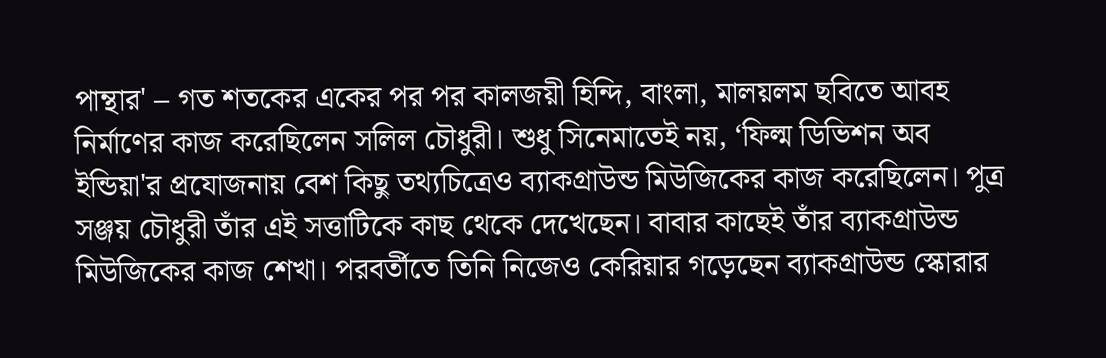পান্থার' – গত শতকের একের পর পর কালজয়ী হিন্দি, বাংলা, মালয়লম ছবিতে আবহ নির্মাণের কাজ করেছিলেন সলিল চৌধুরী। শুধু সিনেমাতেই নয়, ‘ফিল্ম ডিভিশন অব ইন্ডিয়া'র প্রযোজনায় বেশ কিছু তথ্যচিত্রেও ব্যাকগ্রাউন্ড মিউজিকের কাজ করেছিলেন। পুত্র সঞ্জয় চৌধুরী তাঁর এই সত্তাটিকে কাছ থেকে দেখেছেন। বাবার কাছেই তাঁর ব্যাকগ্রাউন্ড মিউজিকের কাজ শেখা। পরবর্তীতে তিনি নিজেও কেরিয়ার গড়েছেন ব্যাকগ্রাউন্ড স্কোরার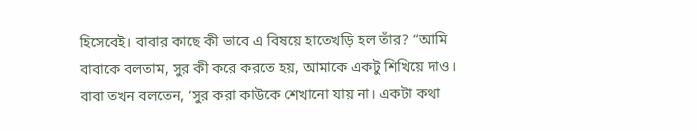হিসেবেই। বাবার কাছে কী ভাবে এ বিষয়ে হাতেখড়ি হল তাঁর? “আমি বাবাকে বলতাম, সুর কী করে করতে হয়, আমাকে একটু শিখিয়ে দাও। বাবা তখন বলতেন, ‘সুর করা কাউকে শেখানো যায় না। একটা কথা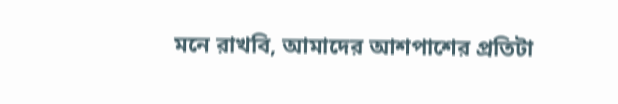মনে রাখবি, আমাদের আশপাশের প্রতিটা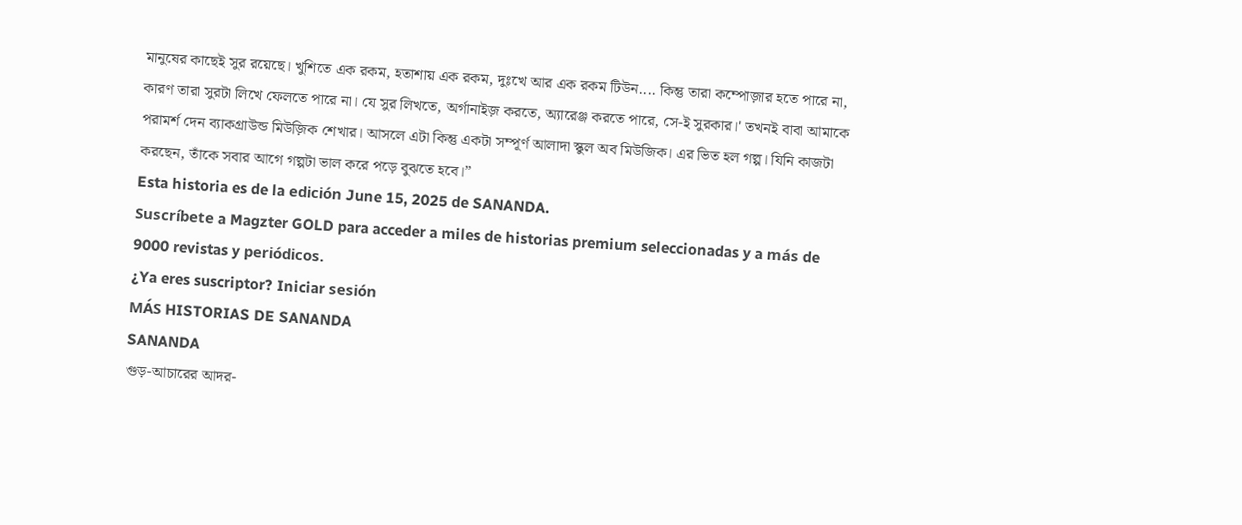মানুষের কাছেই সুর রয়েছে। খুশিতে এক রকম, হতাশায় এক রকম, দুঃখে আর এক রকম টিউন.... কিন্তু তারা কম্পোজ়ার হতে পারে না, কারণ তারা সুরটা লিখে ফেলতে পারে না। যে সুর লিখতে, অর্গানাইজ় করতে, অ্যারেঞ্জ করতে পারে, সে-ই সুরকার।' তখনই বাবা আমাকে পরামর্শ দেন ব্যাকগ্রাউন্ড মিউজ়িক শেখার। আসলে এটা কিন্তু একটা সম্পূর্ণ আলাদা স্কুল অব মিউজিক। এর ভিত হল গল্প। যিনি কাজটা করছেন, তাঁকে সবার আগে গল্পটা ভাল করে পড়ে বুঝতে হবে।”
Esta historia es de la edición June 15, 2025 de SANANDA.
Suscríbete a Magzter GOLD para acceder a miles de historias premium seleccionadas y a más de 9000 revistas y periódicos.
¿Ya eres suscriptor? Iniciar sesión
MÁS HISTORIAS DE SANANDA
SANANDA
গুড়-আচারের আদর-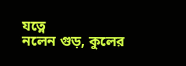যত্নে
নলেন গুড়, কুলের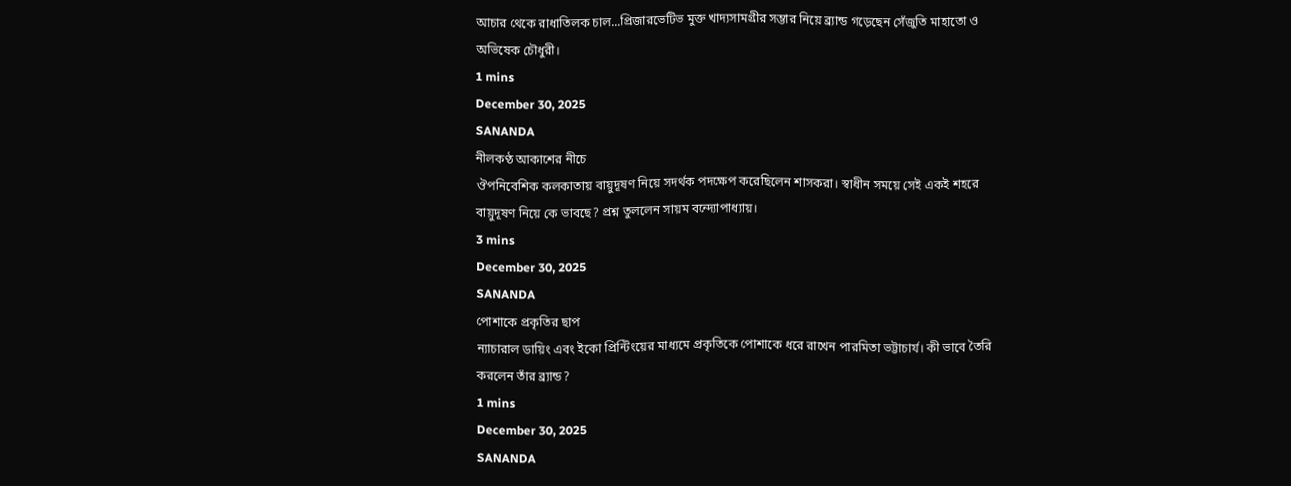আচার থেকে রাধাতিলক চাল...প্রিজারভেটিভ মুক্ত খাদ্যসামগ্রীর সম্ভার নিয়ে ব্র্যান্ড গড়েছেন সেঁজুতি মাহাতো ও অভিষেক চৌধুরী।
1 mins
December 30, 2025
SANANDA
নীলকণ্ঠ আকাশের নীচে
ঔপনিবেশিক কলকাতায় বায়ুদূষণ নিয়ে সদর্থক পদক্ষেপ করেছিলেন শাসকরা। স্বাধীন সময়ে সেই একই শহরে বায়ুদূষণ নিয়ে কে ভাবছে? প্রশ্ন তুললেন সায়ম বন্দ্যোপাধ্যায়।
3 mins
December 30, 2025
SANANDA
পোশাকে প্রকৃতির ছাপ
ন্যাচারাল ডায়িং এবং ইকো প্রিন্টিংয়ের মাধ্যমে প্রকৃতিকে পোশাকে ধরে রাখেন পারমিতা ভট্টাচার্য। কী ভাবে তৈরি করলেন তাঁর ব্র্যান্ড?
1 mins
December 30, 2025
SANANDA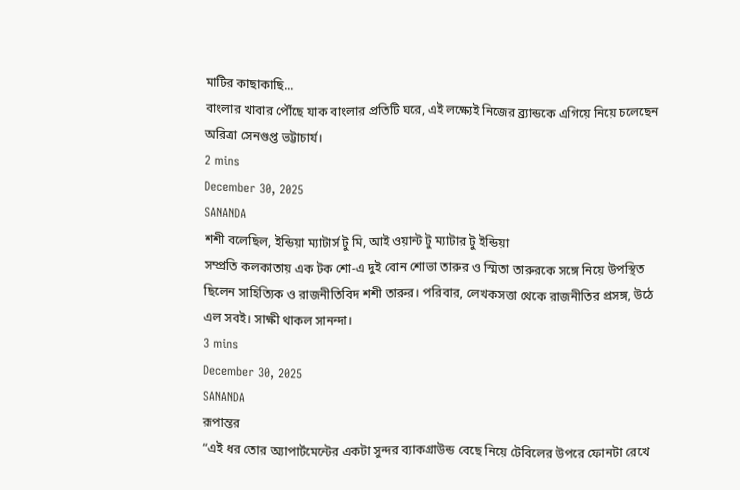মাটির কাছাকাছি...
বাংলার খাবার পৌঁছে যাক বাংলার প্রতিটি ঘরে, এই লক্ষ্যেই নিজের ব্র্যান্ডকে এগিয়ে নিয়ে চলেছেন অরিত্রা সেনগুপ্ত ভট্টাচার্য।
2 mins
December 30, 2025
SANANDA
শশী বলেছিল, ইন্ডিয়া ম্যাটার্স টু মি, আই ওয়ান্ট টু ম্যাটার টু ইন্ডিয়া
সম্প্রতি কলকাতায় এক টক শো-এ দুই বোন শোভা তারুর ও স্মিতা তারুরকে সঙ্গে নিয়ে উপস্থিত ছিলেন সাহিত্যিক ও রাজনীতিবিদ শশী তারুর। পরিবার, লেখকসত্তা থেকে রাজনীতির প্রসঙ্গ, উঠে এল সবই। সাক্ষী থাকল সানন্দা।
3 mins
December 30, 2025
SANANDA
রূপান্তর
“এই ধর তোর অ্যাপার্টমেন্টের একটা সুন্দর ব্যাকগ্রাউন্ড বেছে নিয়ে টেবিলের উপরে ফোনটা রেখে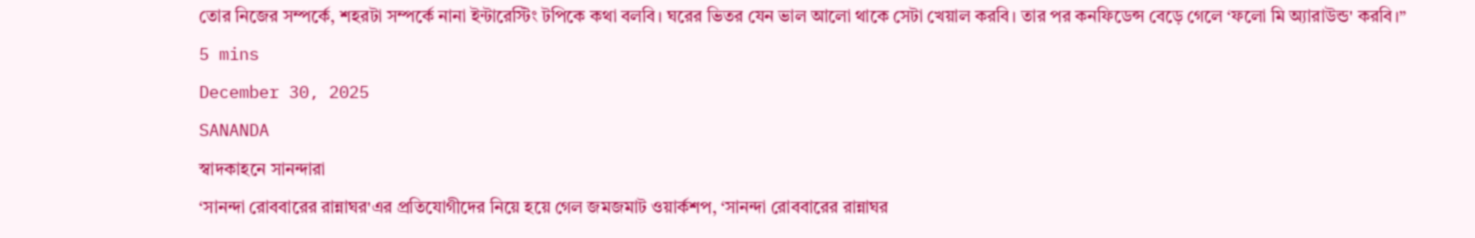তোর নিজের সম্পর্কে, শহরটা সম্পর্কে নানা ইন্টারেস্টিং টপিকে কথা বলবি। ঘরের ভিতর যেন ভাল আলো থাকে সেটা খেয়াল করবি। তার পর কনফিডেন্স বেড়ে গেলে ‘ফলো মি অ্যারাউন্ড' করবি।”
5 mins
December 30, 2025
SANANDA
স্বাদকাহনে সানন্দারা
‘সানন্দা রোববারের রান্নাঘর'এর প্রতিযোগীদের নিয়ে হয়ে গেল জমজমাট ওয়ার্কশপ, ‘সানন্দা রোববারের রান্নাঘর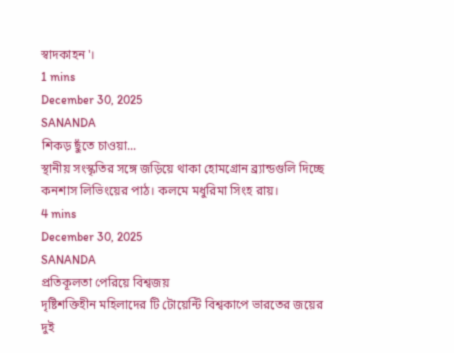স্বাদকাহন'।
1 mins
December 30, 2025
SANANDA
শিকড় ছুঁতে চাওয়া...
স্থানীয় সংস্কৃতির সঙ্গে জড়িয়ে থাকা হোমগ্রোন ব্র্যান্ডগুলি দিচ্ছে কনশাস লিভিংয়ের পাঠ। কলমে মধুরিমা সিংহ রায়।
4 mins
December 30, 2025
SANANDA
প্রতিকূলতা পেরিয়ে বিশ্বজয়
দৃষ্টিশক্তিহীন মহিলাদের টি টোয়েন্টি বিশ্বকাপে ভারতের জয়ের দুই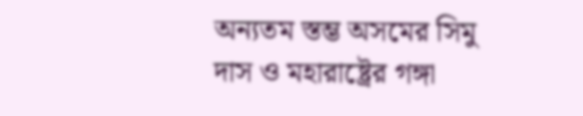অন্যতম স্তম্ভ অসমের সিমু দাস ও মহারাষ্ট্রের গঙ্গা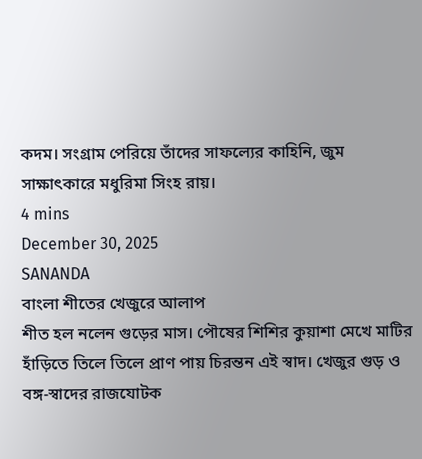কদম। সংগ্রাম পেরিয়ে তাঁদের সাফল্যের কাহিনি, জুম সাক্ষাৎকারে মধুরিমা সিংহ রায়।
4 mins
December 30, 2025
SANANDA
বাংলা শীতের খেজুরে আলাপ
শীত হল নলেন গুড়ের মাস। পৌষের শিশির কুয়াশা মেখে মাটির হাঁড়িতে তিলে তিলে প্রাণ পায় চিরন্তন এই স্বাদ। খেজুর গুড় ও বঙ্গ-স্বাদের রাজযোটক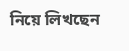নিয়ে লিখছেন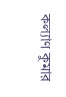কল্যাণ কুমার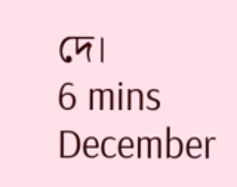দে।
6 mins
December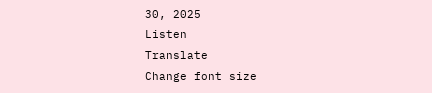30, 2025
Listen
Translate
Change font size